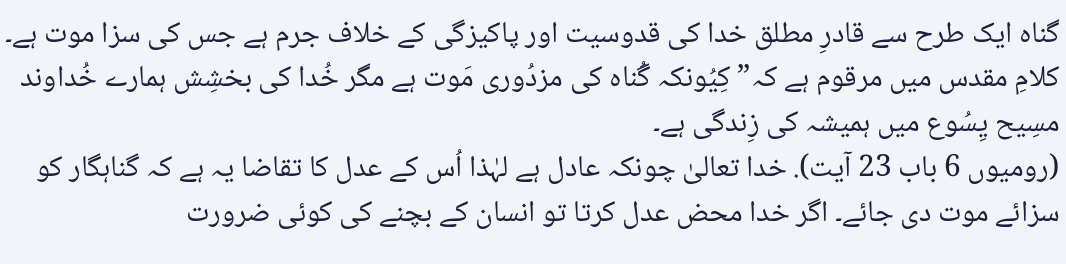گناہ ایک طرح سے قادرِ مطلق خدا کی قدوسیت اور پاکیزگی کے خلاف جرم ہے جس کی سزا موت ہے۔ کلامِ مقدس میں مرقوم ہے کہ” کِیُونکہ گُناہ کی مزدُوری مَوت ہے مگر خُدا کی بخشِش ہمارے خُداوند مسِیح یِسُوع میں ہمیشہ کی زِندگی ہے۔
(رومیوں 6 باب 23 آیت). خدا تعالیٰ چونکہ عادل ہے لہٰذا اُس کے عدل کا تقاضا یہ ہے کہ گناہگار کو سزائے موت دی جائے۔ اگر خدا محض عدل کرتا تو انسان کے بچنے کی کوئی ضرورت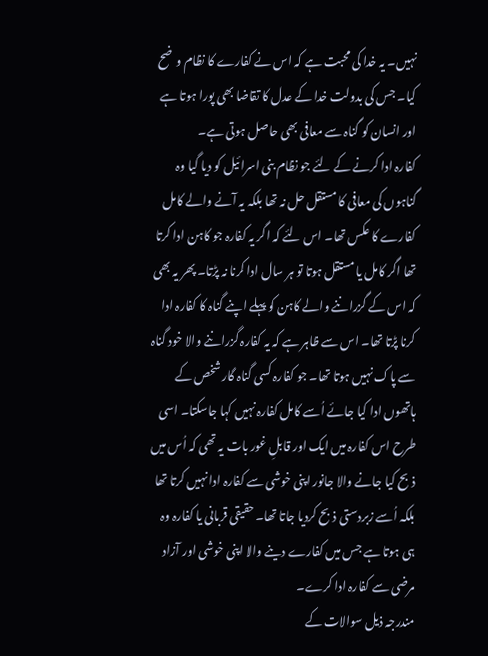نہیں۔ یہ خدا کی محبت ہے کہ اس نے کفارے کا نظام وضح کیا۔ جس کی بدولت خدا کے عدل کا تقاضا بھی پورا ہوتا ہے اور انسان کو گناہ سے معافی بھی حاصل ہوتی ہے۔
کفارہ ادا کرنے کے لئے جو نظام بنی اسرائیل کو دیا گیا وہ گناہوں کی معافی کا مستقل حل نہ تھا بلکہ یہ آنے والے کامل کفارے کا عکس تھا۔ اس لئے کہ اگر یہ کفارہ جو کاہن ادا کرتا تھا اگر کامل یا مستقل ہوتا تو ہر سال ادا کرنا نہ پڑتا۔ پھر یہ بھی کہ اس کے گزراننے والے کاہن کو پہلے اپنے گناہ کا کفارہ ادا کرنا پڑتا تھا۔ اس سے ظاہر ہے کہ یہ کفارہ گزراننے والا خود گناہ سے پاک نہیں ہوتا تھا۔ جو کفارہ کسی گناہ گار شخص کے ہاتھوں ادا کیا جائے اُسے کامل کفارہ نہیں کہا جاسکتا۔ اسی طرح اس کفارہ میں ایک اور قابلِ غور بات یہ تھی کہ اُس میں ذبح کیا جانے والا جانور اپنی خوشی سے کفارہ ادا نہیں کرتا تھا بلکہ اُسے زبردستی ذبح کردیا جاتا تھا۔ حقیقی قربانی یا کفارہ وہ ہی ہوتا ہے جس میں کفارے دینے والا اپنی خوشی اور آزاد مرضی سے کفارہ ادا کرے۔
مندرجہ ذیل سوالات کے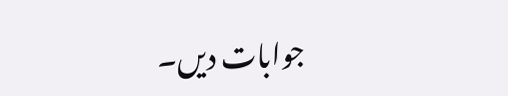جوابات دیں۔